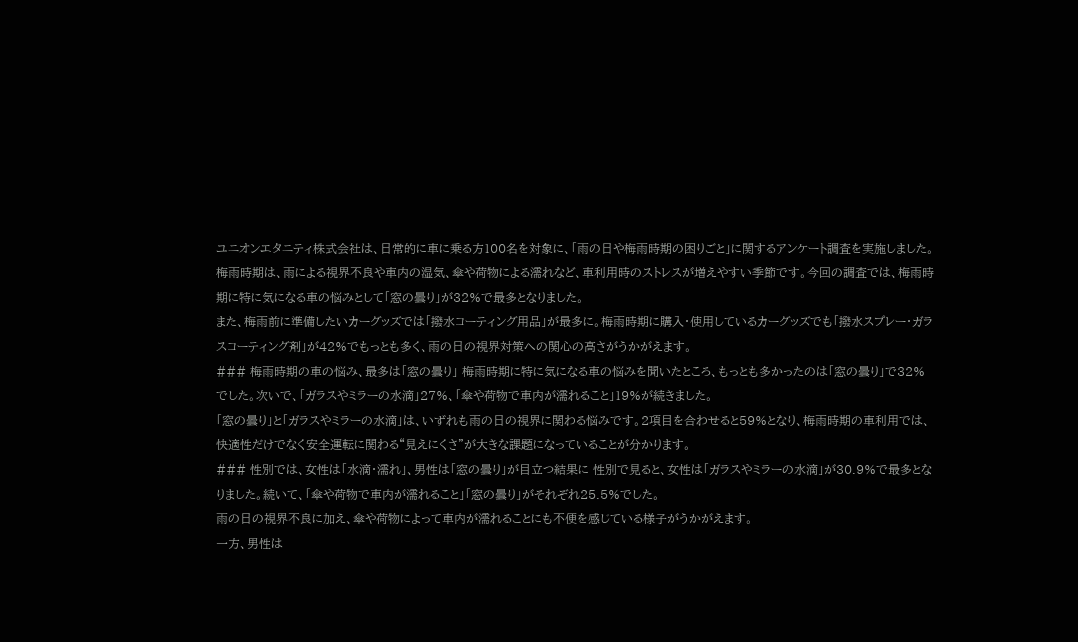ユニオンエタニティ株式会社は、日常的に車に乗る方100名を対象に、「雨の日や梅雨時期の困りごと」に関するアンケート調査を実施しました。
梅雨時期は、雨による視界不良や車内の湿気、傘や荷物による濡れなど、車利用時のストレスが増えやすい季節です。今回の調査では、梅雨時期に特に気になる車の悩みとして「窓の曇り」が32%で最多となりました。
また、梅雨前に準備したいカーグッズでは「撥水コーティング用品」が最多に。梅雨時期に購入・使用しているカーグッズでも「撥水スプレー・ガラスコーティング剤」が42%でもっとも多く、雨の日の視界対策への関心の高さがうかがえます。
### 梅雨時期の車の悩み、最多は「窓の曇り」 梅雨時期に特に気になる車の悩みを聞いたところ、もっとも多かったのは「窓の曇り」で32%でした。次いで、「ガラスやミラーの水滴」27%、「傘や荷物で車内が濡れること」19%が続きました。
「窓の曇り」と「ガラスやミラーの水滴」は、いずれも雨の日の視界に関わる悩みです。2項目を合わせると59%となり、梅雨時期の車利用では、快適性だけでなく安全運転に関わる“見えにくさ”が大きな課題になっていることが分かります。
### 性別では、女性は「水滴・濡れ」、男性は「窓の曇り」が目立つ結果に 性別で見ると、女性は「ガラスやミラーの水滴」が30.9%で最多となりました。続いて、「傘や荷物で車内が濡れること」「窓の曇り」がそれぞれ25.5%でした。
雨の日の視界不良に加え、傘や荷物によって車内が濡れることにも不便を感じている様子がうかがえます。
一方、男性は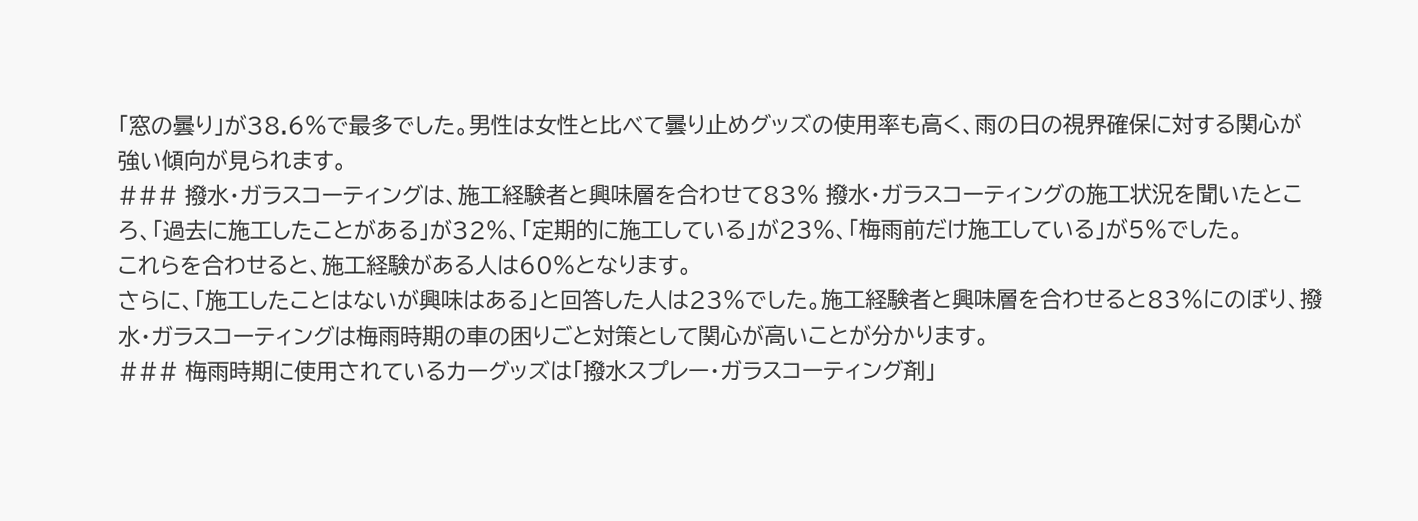「窓の曇り」が38.6%で最多でした。男性は女性と比べて曇り止めグッズの使用率も高く、雨の日の視界確保に対する関心が強い傾向が見られます。
### 撥水・ガラスコーティングは、施工経験者と興味層を合わせて83% 撥水・ガラスコーティングの施工状況を聞いたところ、「過去に施工したことがある」が32%、「定期的に施工している」が23%、「梅雨前だけ施工している」が5%でした。
これらを合わせると、施工経験がある人は60%となります。
さらに、「施工したことはないが興味はある」と回答した人は23%でした。施工経験者と興味層を合わせると83%にのぼり、撥水・ガラスコーティングは梅雨時期の車の困りごと対策として関心が高いことが分かります。
### 梅雨時期に使用されているカーグッズは「撥水スプレー・ガラスコーティング剤」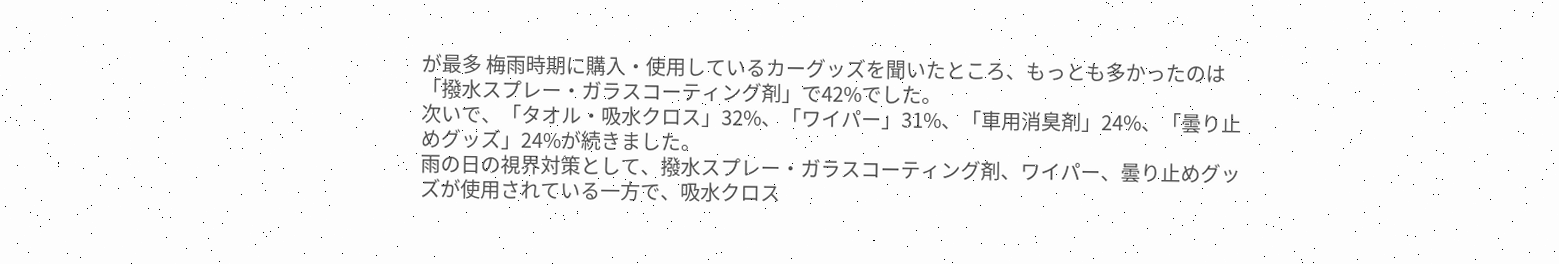が最多 梅雨時期に購入・使用しているカーグッズを聞いたところ、もっとも多かったのは「撥水スプレー・ガラスコーティング剤」で42%でした。
次いで、「タオル・吸水クロス」32%、「ワイパー」31%、「車用消臭剤」24%、「曇り止めグッズ」24%が続きました。
雨の日の視界対策として、撥水スプレー・ガラスコーティング剤、ワイパー、曇り止めグッズが使用されている一方で、吸水クロス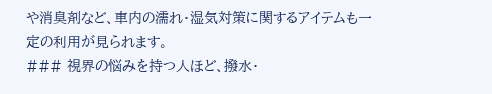や消臭剤など、車内の濡れ・湿気対策に関するアイテムも一定の利用が見られます。
### 視界の悩みを持つ人ほど、撥水・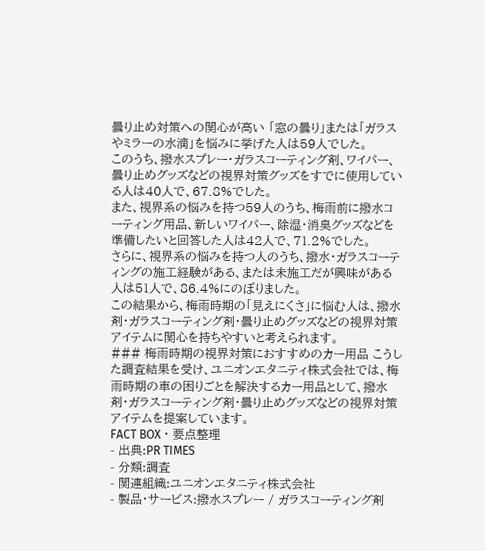曇り止め対策への関心が高い 「窓の曇り」または「ガラスやミラーの水滴」を悩みに挙げた人は59人でした。
このうち、撥水スプレー・ガラスコーティング剤、ワイパー、曇り止めグッズなどの視界対策グッズをすでに使用している人は40人で、67.8%でした。
また、視界系の悩みを持つ59人のうち、梅雨前に撥水コーティング用品、新しいワイパー、除湿・消臭グッズなどを準備したいと回答した人は42人で、71.2%でした。
さらに、視界系の悩みを持つ人のうち、撥水・ガラスコーティングの施工経験がある、または未施工だが興味がある人は51人で、86.4%にのぼりました。
この結果から、梅雨時期の「見えにくさ」に悩む人は、撥水剤・ガラスコーティング剤・曇り止めグッズなどの視界対策アイテムに関心を持ちやすいと考えられます。
### 梅雨時期の視界対策におすすめのカー用品 こうした調査結果を受け、ユニオンエタニティ株式会社では、梅雨時期の車の困りごとを解決するカー用品として、撥水剤・ガラスコーティング剤・曇り止めグッズなどの視界対策アイテムを提案しています。
FACT BOX ・ 要点整理
- 出典:PR TIMES
- 分類:調査
- 関連組織:ユニオンエタニティ株式会社
- 製品・サービス:撥水スプレー / ガラスコーティング剤